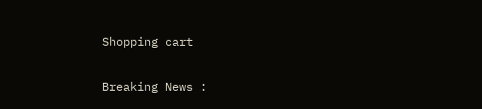Shopping cart

Breaking News :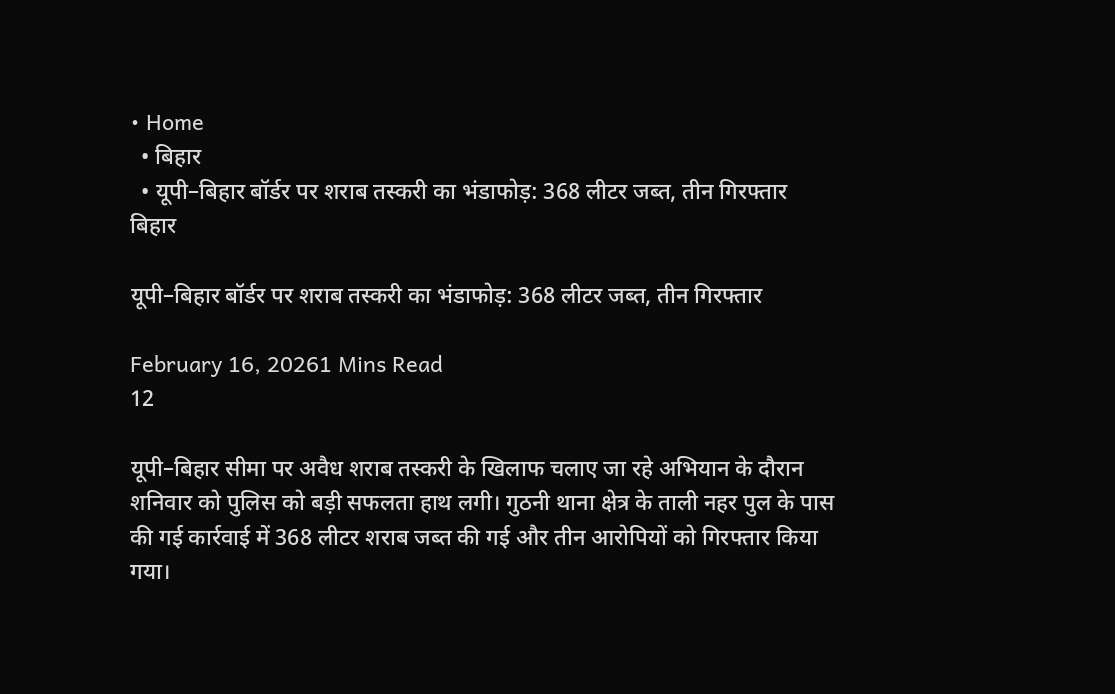• Home
  • बिहार
  • यूपी–बिहार बॉर्डर पर शराब तस्करी का भंडाफोड़: 368 लीटर जब्त, तीन गिरफ्तार
बिहार

यूपी–बिहार बॉर्डर पर शराब तस्करी का भंडाफोड़: 368 लीटर जब्त, तीन गिरफ्तार

February 16, 20261 Mins Read
12

यूपी–बिहार सीमा पर अवैध शराब तस्करी के खिलाफ चलाए जा रहे अभियान के दौरान शनिवार को पुलिस को बड़ी सफलता हाथ लगी। गुठनी थाना क्षेत्र के ताली नहर पुल के पास की गई कार्रवाई में 368 लीटर शराब जब्त की गई और तीन आरोपियों को गिरफ्तार किया गया।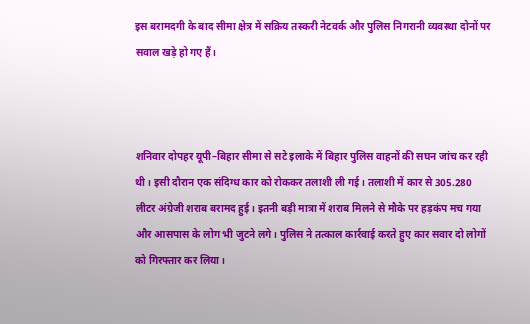इस बरामदगी के बाद सीमा क्षेत्र में सक्रिय तस्करी नेटवर्क और पुलिस निगरानी व्यवस्था दोनों पर सवाल खड़े हो गए हैं।



शनिवार दोपहर यूपी–बिहार सीमा से सटे इलाके में बिहार पुलिस वाहनों की सघन जांच कर रही थी। इसी दौरान एक संदिग्ध कार को रोककर तलाशी ली गई। तलाशी में कार से 305.280 लीटर अंग्रेजी शराब बरामद हुई। इतनी बड़ी मात्रा में शराब मिलने से मौके पर हड़कंप मच गया और आसपास के लोग भी जुटने लगे। पुलिस ने तत्काल कार्रवाई करते हुए कार सवार दो लोगों को गिरफ्तार कर लिया।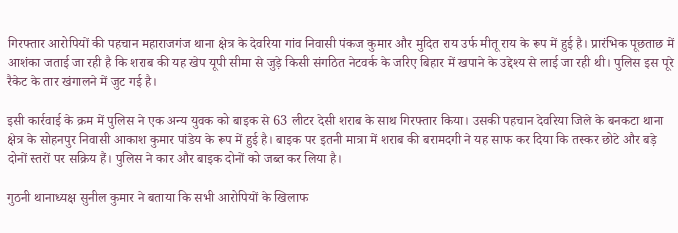गिरफ्तार आरोपियों की पहचान महाराजगंज थाना क्षेत्र के देवरिया गांव निवासी पंकज कुमार और मुदित राय उर्फ मीतू राय के रूप में हुई है। प्रारंभिक पूछताछ में आशंका जताई जा रही है कि शराब की यह खेप यूपी सीमा से जुड़े किसी संगठित नेटवर्क के जरिए बिहार में खपाने के उद्देश्य से लाई जा रही थी। पुलिस इस पूरे रैकेट के तार खंगालने में जुट गई है।

इसी कार्रवाई के क्रम में पुलिस ने एक अन्य युवक को बाइक से 63 लीटर देसी शराब के साथ गिरफ्तार किया। उसकी पहचान देवरिया जिले के बनकटा थाना क्षेत्र के सोहनपुर निवासी आकाश कुमार पांडेय के रूप में हुई है। बाइक पर इतनी मात्रा में शराब की बरामदगी ने यह साफ कर दिया कि तस्कर छोटे और बड़े दोनों स्तरों पर सक्रिय हैं। पुलिस ने कार और बाइक दोनों को जब्त कर लिया है।

गुठनी थानाध्यक्ष सुनील कुमार ने बताया कि सभी आरोपियों के खिलाफ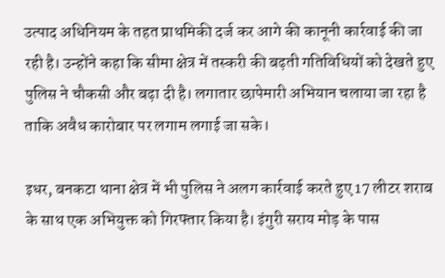उत्पाद अधिनियम के तहत प्राथमिकी दर्ज कर आगे की कानूनी कार्रवाई की जा रही है। उन्होंने कहा कि सीमा क्षेत्र में तस्करी की बढ़ती गतिविधियों को देखते हुए पुलिस ने चौकसी और बढ़ा दी है। लगातार छापेमारी अभियान चलाया जा रहा है ताकि अवैध कारोबार पर लगाम लगाई जा सके।

इधर, बनकटा थाना क्षेत्र में भी पुलिस ने अलग कार्रवाई करते हुए 17 लीटर शराब के साथ एक अभियुक्त को गिरफ्तार किया है। इंगुरी सराय मोड़ के पास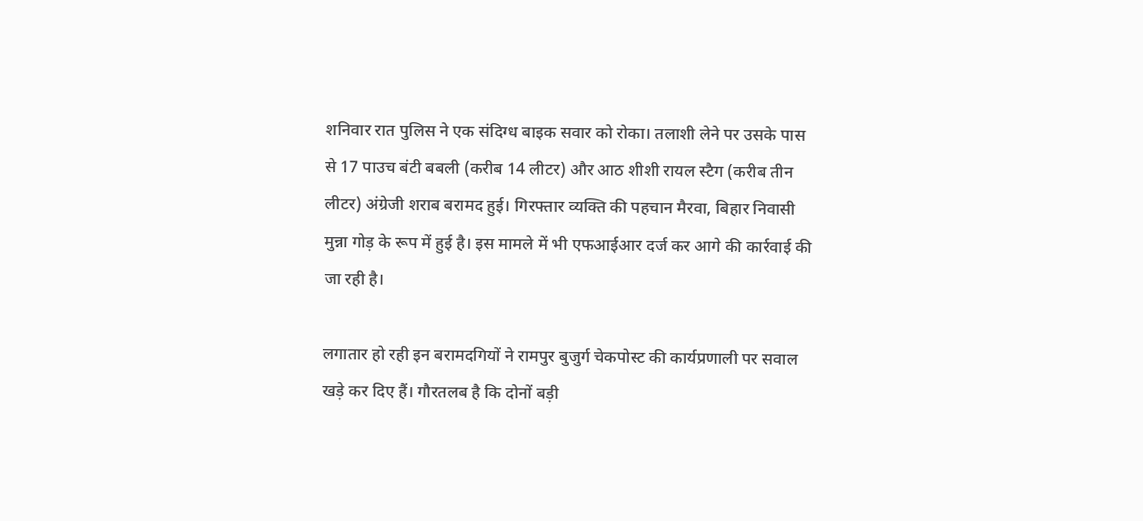शनिवार रात पुलिस ने एक संदिग्ध बाइक सवार को रोका। तलाशी लेने पर उसके पास से 17 पाउच बंटी बबली (करीब 14 लीटर) और आठ शीशी रायल स्टैग (करीब तीन लीटर) अंग्रेजी शराब बरामद हुई। गिरफ्तार व्यक्ति की पहचान मैरवा, बिहार निवासी मुन्ना गोड़ के रूप में हुई है। इस मामले में भी एफआईआर दर्ज कर आगे की कार्रवाई की जा रही है।

लगातार हो रही इन बरामदगियों ने रामपुर बुजुर्ग चेकपोस्ट की कार्यप्रणाली पर सवाल खड़े कर दिए हैं। गौरतलब है कि दोनों बड़ी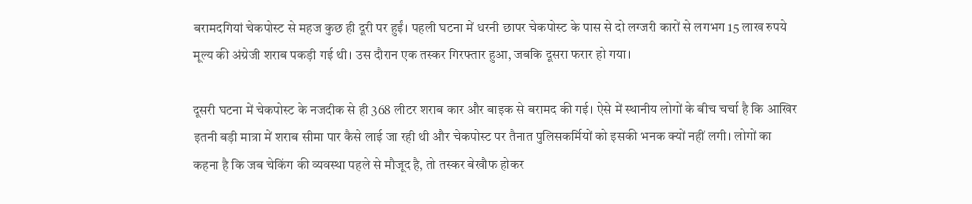बरामदगियां चेकपोस्ट से महज कुछ ही दूरी पर हुईं। पहली घटना में धरनी छापर चेकपोस्ट के पास से दो लग्जरी कारों से लगभग 15 लाख रुपये मूल्य की अंग्रेजी शराब पकड़ी गई थी। उस दौरान एक तस्कर गिरफ्तार हुआ, जबकि दूसरा फरार हो गया।

दूसरी घटना में चेकपोस्ट के नजदीक से ही 368 लीटर शराब कार और बाइक से बरामद की गई। ऐसे में स्थानीय लोगों के बीच चर्चा है कि आखिर इतनी बड़ी मात्रा में शराब सीमा पार कैसे लाई जा रही थी और चेकपोस्ट पर तैनात पुलिसकर्मियों को इसकी भनक क्यों नहीं लगी। लोगों का कहना है कि जब चेकिंग की व्यवस्था पहले से मौजूद है, तो तस्कर बेखौफ होकर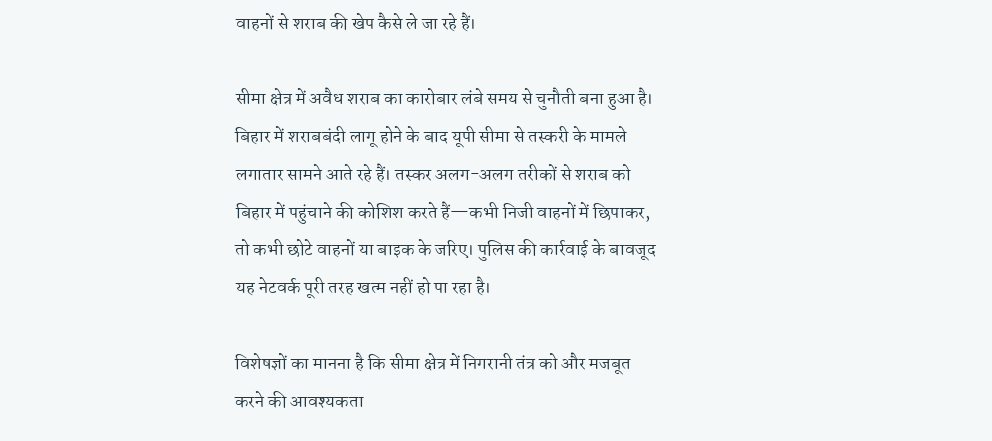वाहनों से शराब की खेप कैसे ले जा रहे हैं।

सीमा क्षेत्र में अवैध शराब का कारोबार लंबे समय से चुनौती बना हुआ है। बिहार में शराबबंदी लागू होने के बाद यूपी सीमा से तस्करी के मामले लगातार सामने आते रहे हैं। तस्कर अलग-अलग तरीकों से शराब को बिहार में पहुंचाने की कोशिश करते हैं—कभी निजी वाहनों में छिपाकर, तो कभी छोटे वाहनों या बाइक के जरिए। पुलिस की कार्रवाई के बावजूद यह नेटवर्क पूरी तरह खत्म नहीं हो पा रहा है।

विशेषज्ञों का मानना है कि सीमा क्षेत्र में निगरानी तंत्र को और मजबूत करने की आवश्यकता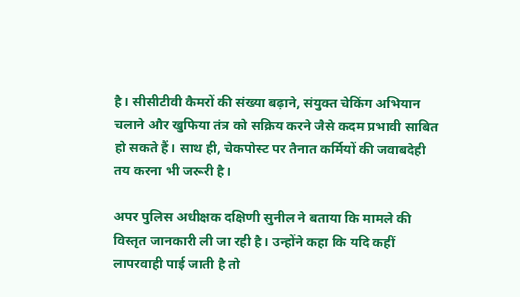है। सीसीटीवी कैमरों की संख्या बढ़ाने, संयुक्त चेकिंग अभियान चलाने और खुफिया तंत्र को सक्रिय करने जैसे कदम प्रभावी साबित हो सकते हैं। साथ ही, चेकपोस्ट पर तैनात कर्मियों की जवाबदेही तय करना भी जरूरी है।

अपर पुलिस अधीक्षक दक्षिणी सुनील ने बताया कि मामले की विस्तृत जानकारी ली जा रही है। उन्होंने कहा कि यदि कहीं लापरवाही पाई जाती है तो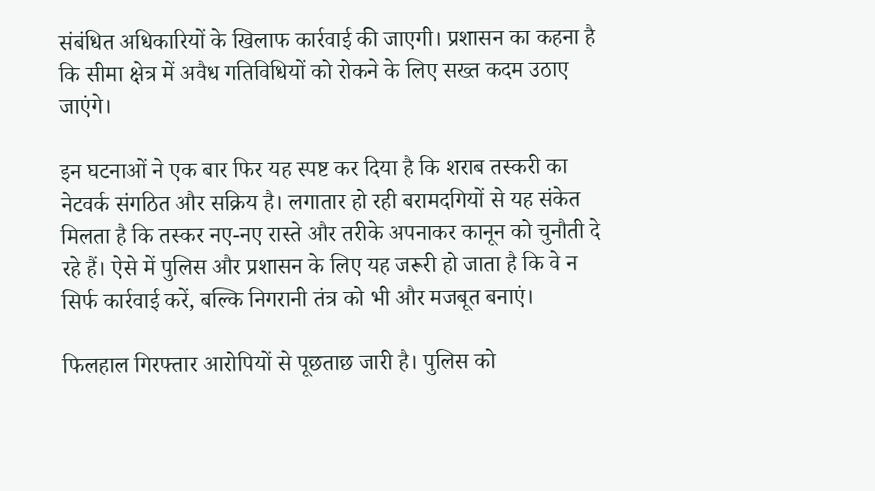संबंधित अधिकारियों के खिलाफ कार्रवाई की जाएगी। प्रशासन का कहना है कि सीमा क्षेत्र में अवैध गतिविधियों को रोकने के लिए सख्त कदम उठाए जाएंगे।

इन घटनाओं ने एक बार फिर यह स्पष्ट कर दिया है कि शराब तस्करी का नेटवर्क संगठित और सक्रिय है। लगातार हो रही बरामदगियों से यह संकेत मिलता है कि तस्कर नए-नए रास्ते और तरीके अपनाकर कानून को चुनौती दे रहे हैं। ऐसे में पुलिस और प्रशासन के लिए यह जरूरी हो जाता है कि वे न सिर्फ कार्रवाई करें, बल्कि निगरानी तंत्र को भी और मजबूत बनाएं।

फिलहाल गिरफ्तार आरोपियों से पूछताछ जारी है। पुलिस को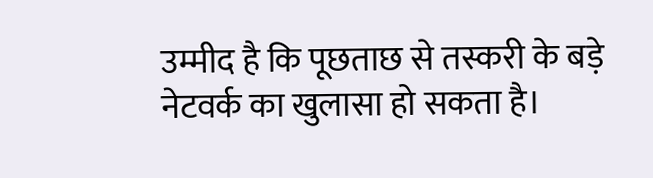उम्मीद है कि पूछताछ से तस्करी के बड़े नेटवर्क का खुलासा हो सकता है।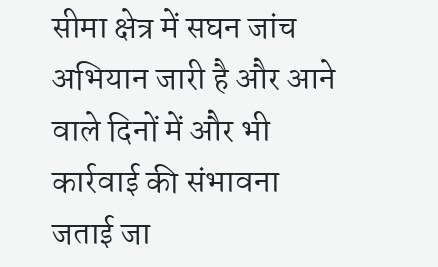सीमा क्षेत्र में सघन जांच अभियान जारी है और आने वाले दिनों में और भी कार्रवाई की संभावना जताई जा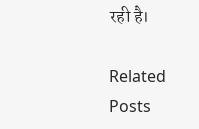रही है।

Related Posts